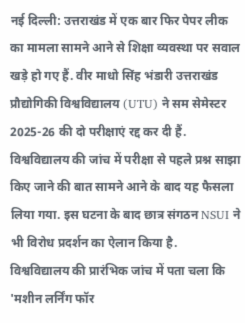नई दिल्ली: उत्तराखंड में एक बार फिर पेपर लीक का मामला सामने आने से शिक्षा व्यवस्था पर सवाल खड़े हो गए हैं. वीर माधो सिंह भंडारी उत्तराखंड प्रौद्योगिकी विश्वविद्यालय (UTU) ने सम सेमेस्टर 2025-26 की दो परीक्षाएं रद्द कर दी हैं. विश्वविद्यालय की जांच में परीक्षा से पहले प्रश्न साझा किए जाने की बात सामने आने के बाद यह फैसला लिया गया. इस घटना के बाद छात्र संगठन NSUI ने भी विरोध प्रदर्शन का ऐलान किया है.
विश्वविद्यालय की प्रारंभिक जांच में पता चला कि 'मशीन लर्निंग फॉर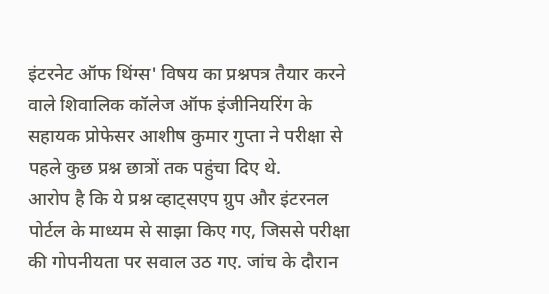इंटरनेट ऑफ थिंग्स' विषय का प्रश्नपत्र तैयार करने वाले शिवालिक कॉलेज ऑफ इंजीनियरिंग के सहायक प्रोफेसर आशीष कुमार गुप्ता ने परीक्षा से पहले कुछ प्रश्न छात्रों तक पहुंचा दिए थे.
आरोप है कि ये प्रश्न व्हाट्सएप ग्रुप और इंटरनल पोर्टल के माध्यम से साझा किए गए, जिससे परीक्षा की गोपनीयता पर सवाल उठ गए. जांच के दौरान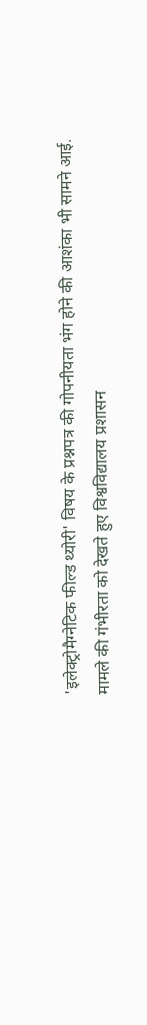'इलेक्ट्रोमैग्नेटिक फील्ड थ्योरी' विषय के प्रश्नपत्र की गोपनीयता भंग होने की आशंका भी सामने आई.
मामले की गंभीरता को देखते हुए विश्वविद्यालय प्रशासन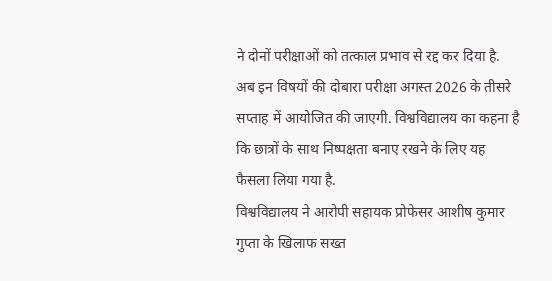ने दोनों परीक्षाओं को तत्काल प्रभाव से रद्द कर दिया है. अब इन विषयों की दोबारा परीक्षा अगस्त 2026 के तीसरे सप्ताह में आयोजित की जाएगी. विश्वविद्यालय का कहना है कि छात्रों के साथ निष्पक्षता बनाए रखने के लिए यह फैसला लिया गया है.
विश्वविद्यालय ने आरोपी सहायक प्रोफेसर आशीष कुमार गुप्ता के खिलाफ सख्त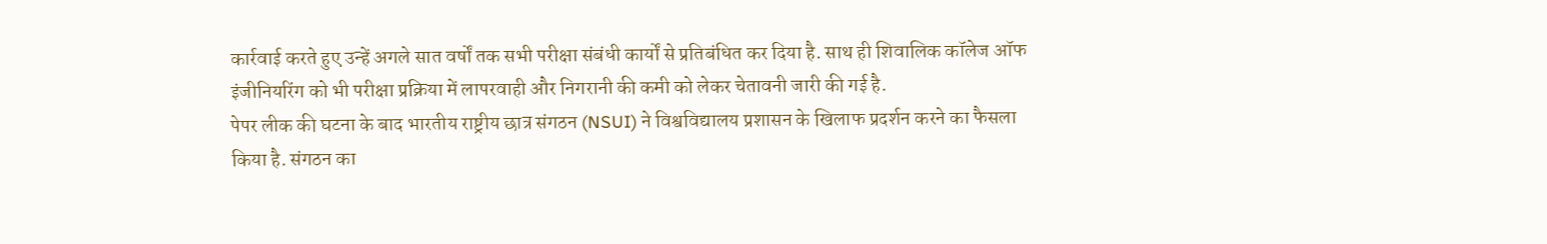कार्रवाई करते हुए उन्हें अगले सात वर्षों तक सभी परीक्षा संबंधी कार्यों से प्रतिबंधित कर दिया है. साथ ही शिवालिक कॉलेज ऑफ इंजीनियरिंग को भी परीक्षा प्रक्रिया में लापरवाही और निगरानी की कमी को लेकर चेतावनी जारी की गई है.
पेपर लीक की घटना के बाद भारतीय राष्ट्रीय छात्र संगठन (NSUI) ने विश्वविद्यालय प्रशासन के खिलाफ प्रदर्शन करने का फैसला किया है. संगठन का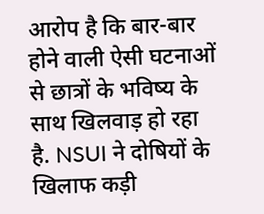आरोप है कि बार-बार होने वाली ऐसी घटनाओं से छात्रों के भविष्य के साथ खिलवाड़ हो रहा है. NSUI ने दोषियों के खिलाफ कड़ी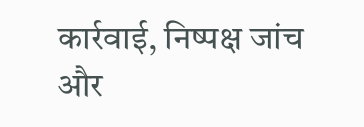कार्रवाई, निष्पक्ष जांच और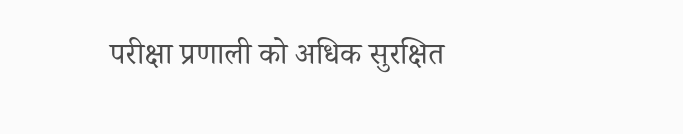परीक्षा प्रणाली को अधिक सुरक्षित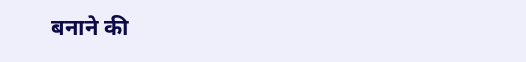बनाने की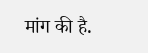मांग की है.